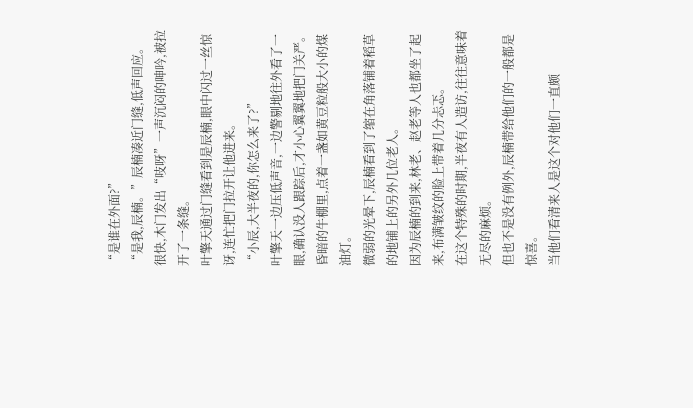“是谁在外面?”
“是我,辰楠。”辰楠凑近门缝,低声回应。
很快,木门发出“吱呀”一声沉闷的呻吟,被拉开了一条缝。
叶擎天通过门缝看到是辰楠,眼中闪过一丝惊讶,连忙把门拉开让他进来。
“小辰,大半夜的,你怎么来了?”
叶擎天一边压低声音,一边警剔地往外看了一眼,确认没人跟踪后,才小心翼翼地把门关严。
昏暗的牛棚里,点着一盏如黄豆粒般大小的煤油灯。
微弱的光晕下,辰楠看到了缩在角落铺着稻草的地铺上的另外几位老人。
因为辰楠的到来,林老、赵老等人也都坐了起来,布满皱纹的脸上带着几分忐忑。
在这个特殊的时期,半夜有人造访,往往意味着无尽的麻烦。
但也不是没有例外,辰楠带给他们的一般都是惊喜。
当他们看清来人是这个对他们一直颇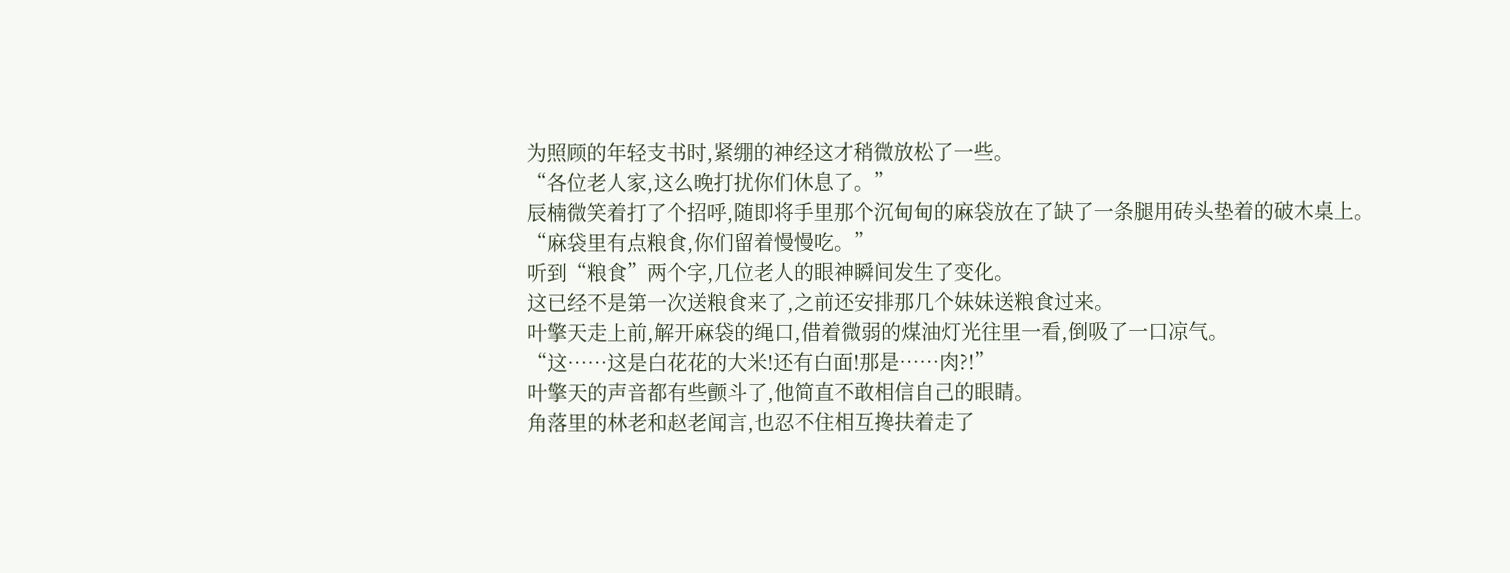为照顾的年轻支书时,紧绷的神经这才稍微放松了一些。
“各位老人家,这么晚打扰你们休息了。”
辰楠微笑着打了个招呼,随即将手里那个沉甸甸的麻袋放在了缺了一条腿用砖头垫着的破木桌上。
“麻袋里有点粮食,你们留着慢慢吃。”
听到“粮食”两个字,几位老人的眼神瞬间发生了变化。
这已经不是第一次送粮食来了,之前还安排那几个妹妹送粮食过来。
叶擎天走上前,解开麻袋的绳口,借着微弱的煤油灯光往里一看,倒吸了一口凉气。
“这……这是白花花的大米!还有白面!那是……肉?!”
叶擎天的声音都有些颤斗了,他简直不敢相信自己的眼睛。
角落里的林老和赵老闻言,也忍不住相互搀扶着走了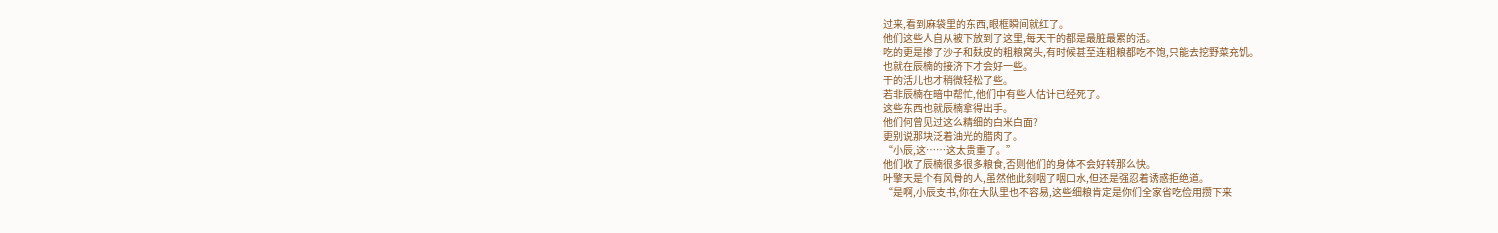过来,看到麻袋里的东西,眼框瞬间就红了。
他们这些人自从被下放到了这里,每天干的都是最脏最累的活。
吃的更是掺了沙子和麸皮的粗粮窝头,有时候甚至连粗粮都吃不饱,只能去挖野菜充饥。
也就在辰楠的接济下才会好一些。
干的活儿也才稍微轻松了些。
若非辰楠在暗中帮忙,他们中有些人估计已经死了。
这些东西也就辰楠拿得出手。
他们何曾见过这么精细的白米白面?
更别说那块泛着油光的腊肉了。
“小辰,这……这太贵重了。”
他们收了辰楠很多很多粮食,否则他们的身体不会好转那么快。
叶擎天是个有风骨的人,虽然他此刻咽了咽口水,但还是强忍着诱惑拒绝道。
“是啊,小辰支书,你在大队里也不容易,这些细粮肯定是你们全家省吃俭用攒下来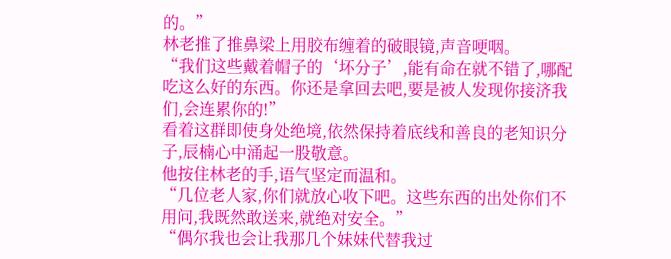的。”
林老推了推鼻梁上用胶布缠着的破眼镜,声音哽咽。
“我们这些戴着帽子的‘坏分子’,能有命在就不错了,哪配吃这么好的东西。你还是拿回去吧,要是被人发现你接济我们,会连累你的!”
看着这群即使身处绝境,依然保持着底线和善良的老知识分子,辰楠心中涌起一股敬意。
他按住林老的手,语气坚定而温和。
“几位老人家,你们就放心收下吧。这些东西的出处你们不用问,我既然敢送来,就绝对安全。”
“偶尔我也会让我那几个妹妹代替我过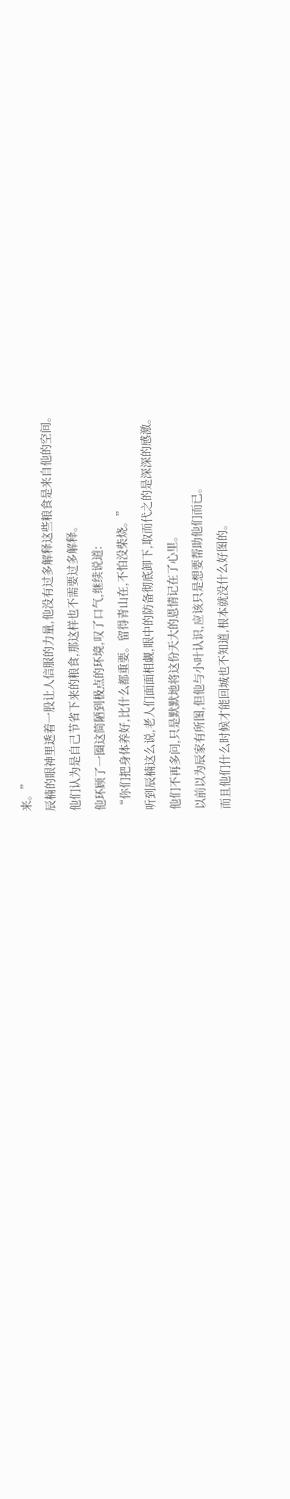来。”
辰楠的眼神里透着一股让人信服的力量,他没有过多解释这些粮食是来自他的空间。
他们认为是自己节省下来的粮食,那这样也不需要过多解释。
他环顾了一圈这简陋到极点的环境,叹了口气,继续说道:
“你们把身体养好,比什么都重要。留得青山在,不怕没柴烧。”
听到辰楠这么说,老人们面面相觑,眼中的防备彻底卸下,取而代之的是深深的感激。
他们不再多问,只是默默地将这份天大的恩情记在了心里。
以前以为辰家有所图,但他与小叶认识,应该只是想要帮助他们而已。
而且他们什么时候才能回城也不知道,根本就没什么好图的。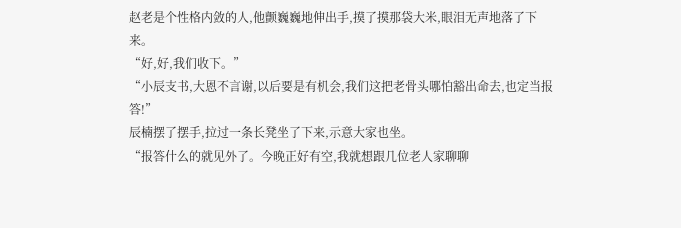赵老是个性格内敛的人,他颤巍巍地伸出手,摸了摸那袋大米,眼泪无声地落了下来。
“好,好,我们收下。”
“小辰支书,大恩不言谢,以后要是有机会,我们这把老骨头哪怕豁出命去,也定当报答!”
辰楠摆了摆手,拉过一条长凳坐了下来,示意大家也坐。
“报答什么的就见外了。今晚正好有空,我就想跟几位老人家聊聊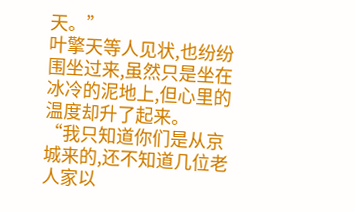天。”
叶擎天等人见状,也纷纷围坐过来,虽然只是坐在冰冷的泥地上,但心里的温度却升了起来。
“我只知道你们是从京城来的,还不知道几位老人家以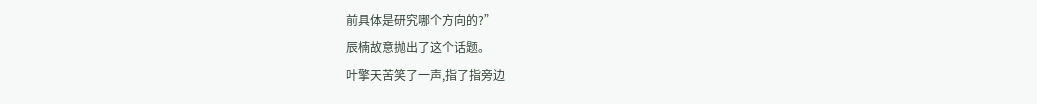前具体是研究哪个方向的?”
辰楠故意抛出了这个话题。
叶擎天苦笑了一声,指了指旁边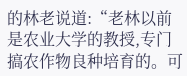的林老说道:“老林以前是农业大学的教授,专门搞农作物良种培育的。可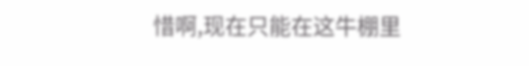惜啊,现在只能在这牛棚里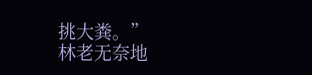挑大粪。”
林老无奈地